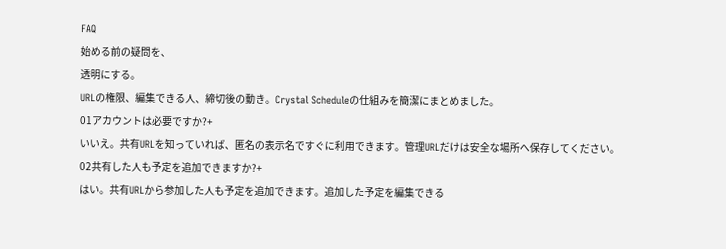FAQ
始める前の疑問を、
透明にする。
URLの権限、編集できる人、締切後の動き。Crystal Scheduleの仕組みを簡潔にまとめました。
01アカウントは必要ですか?+
いいえ。共有URLを知っていれば、匿名の表示名ですぐに利用できます。管理URLだけは安全な場所へ保存してください。
02共有した人も予定を追加できますか?+
はい。共有URLから参加した人も予定を追加できます。追加した予定を編集できる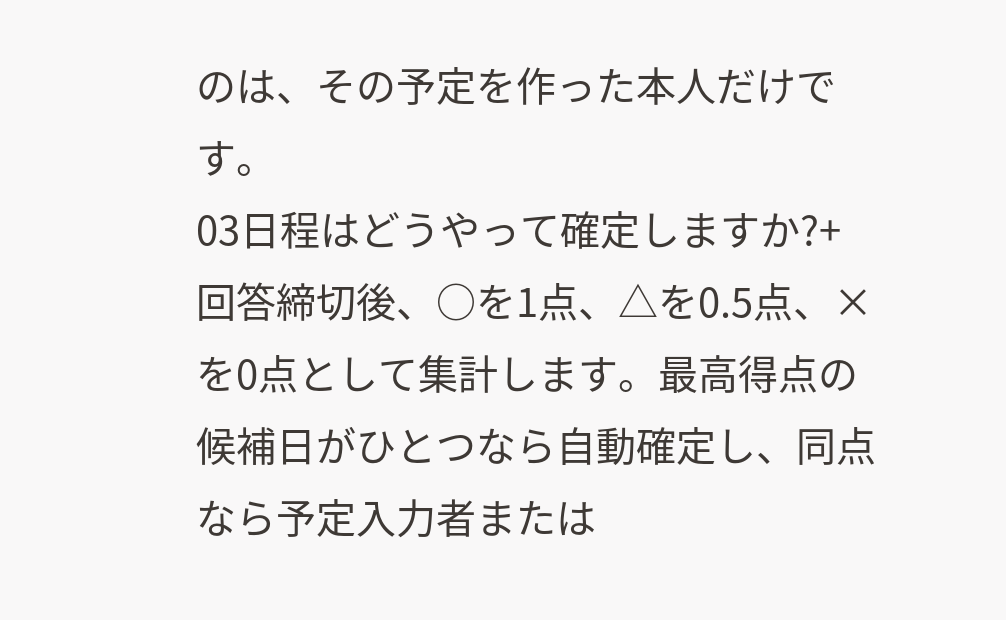のは、その予定を作った本人だけです。
03日程はどうやって確定しますか?+
回答締切後、○を1点、△を0.5点、×を0点として集計します。最高得点の候補日がひとつなら自動確定し、同点なら予定入力者または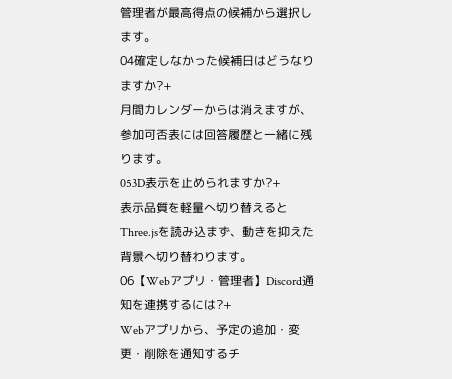管理者が最高得点の候補から選択します。
04確定しなかった候補日はどうなりますか?+
月間カレンダーからは消えますが、参加可否表には回答履歴と一緒に残ります。
053D表示を止められますか?+
表示品質を軽量へ切り替えるとThree.jsを読み込まず、動きを抑えた背景へ切り替わります。
06【Webアプリ・管理者】Discord通知を連携するには?+
Webアプリから、予定の追加・変更・削除を通知するチ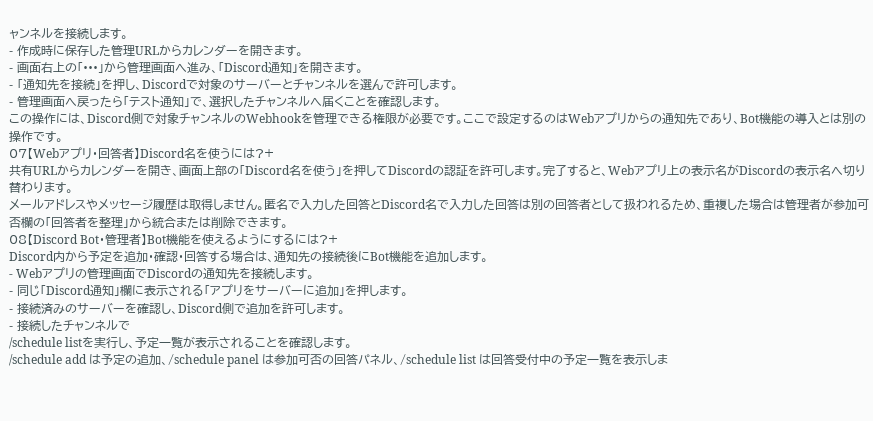ャンネルを接続します。
- 作成時に保存した管理URLからカレンダーを開きます。
- 画面右上の「•••」から管理画面へ進み、「Discord通知」を開きます。
- 「通知先を接続」を押し、Discordで対象のサーバーとチャンネルを選んで許可します。
- 管理画面へ戻ったら「テスト通知」で、選択したチャンネルへ届くことを確認します。
この操作には、Discord側で対象チャンネルのWebhookを管理できる権限が必要です。ここで設定するのはWebアプリからの通知先であり、Bot機能の導入とは別の操作です。
07【Webアプリ・回答者】Discord名を使うには?+
共有URLからカレンダーを開き、画面上部の「Discord名を使う」を押してDiscordの認証を許可します。完了すると、Webアプリ上の表示名がDiscordの表示名へ切り替わります。
メールアドレスやメッセージ履歴は取得しません。匿名で入力した回答とDiscord名で入力した回答は別の回答者として扱われるため、重複した場合は管理者が参加可否欄の「回答者を整理」から統合または削除できます。
08【Discord Bot・管理者】Bot機能を使えるようにするには?+
Discord内から予定を追加・確認・回答する場合は、通知先の接続後にBot機能を追加します。
- Webアプリの管理画面でDiscordの通知先を接続します。
- 同じ「Discord通知」欄に表示される「アプリをサーバーに追加」を押します。
- 接続済みのサーバーを確認し、Discord側で追加を許可します。
- 接続したチャンネルで
/schedule listを実行し、予定一覧が表示されることを確認します。
/schedule add は予定の追加、/schedule panel は参加可否の回答パネル、/schedule list は回答受付中の予定一覧を表示しま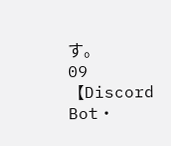す。
09【Discord Bot・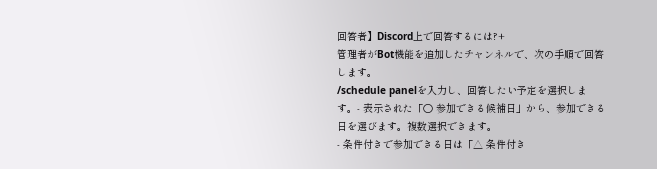回答者】Discord上で回答するには?+
管理者がBot機能を追加したチャンネルで、次の手順で回答します。
/schedule panelを入力し、回答したい予定を選択します。- 表示された「○ 参加できる候補日」から、参加できる日を選びます。複数選択できます。
- 条件付きで参加できる日は「△ 条件付き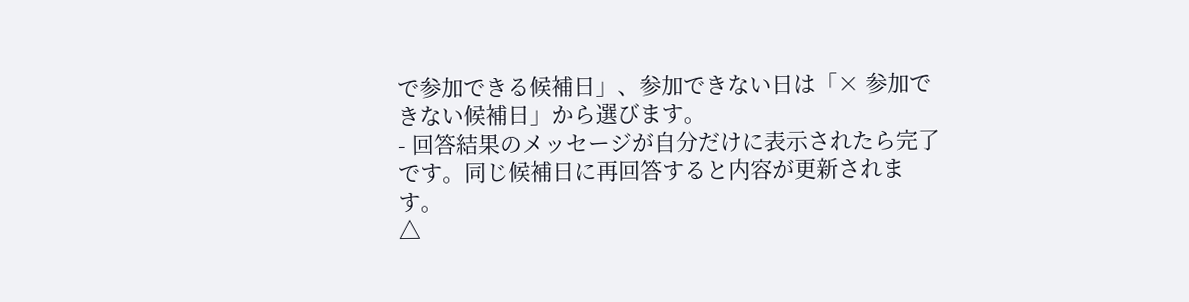で参加できる候補日」、参加できない日は「× 参加できない候補日」から選びます。
- 回答結果のメッセージが自分だけに表示されたら完了です。同じ候補日に再回答すると内容が更新されます。
△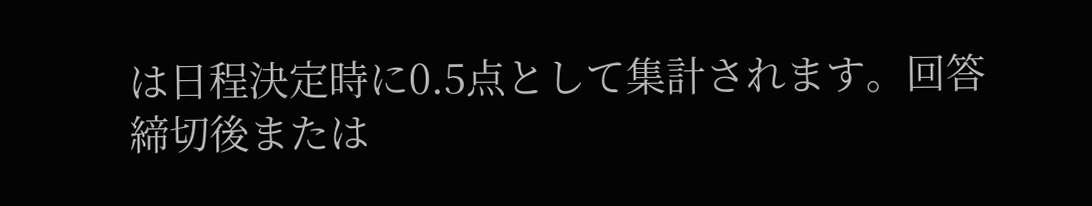は日程決定時に0.5点として集計されます。回答締切後または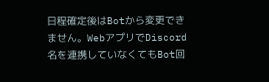日程確定後はBotから変更できません。WebアプリでDiscord名を連携していなくてもBot回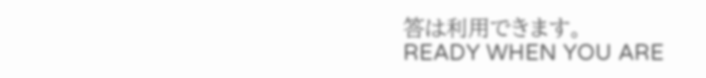答は利用できます。
READY WHEN YOU ARE